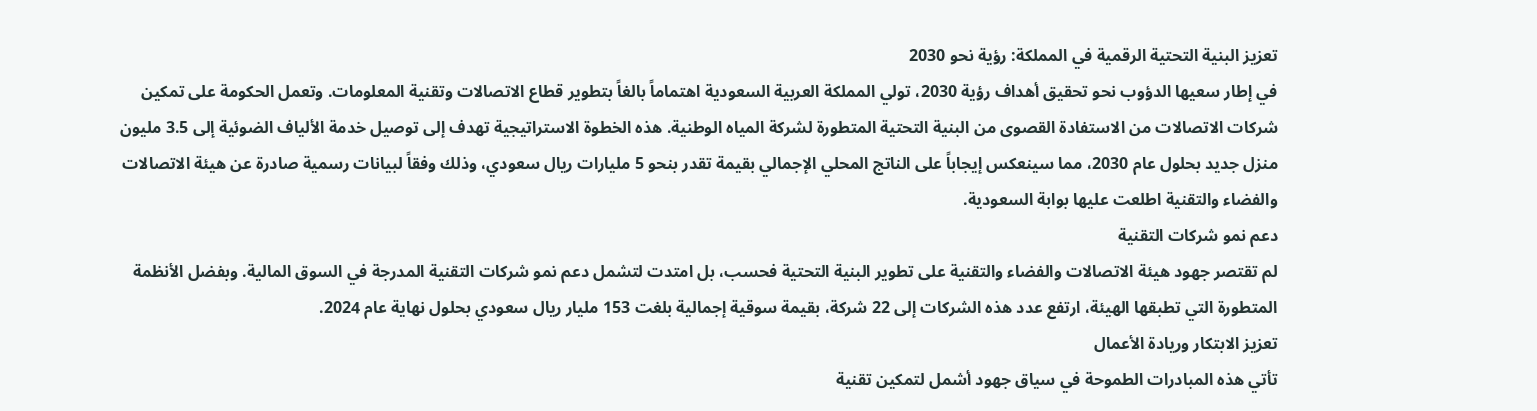تعزيز البنية التحتية الرقمية في المملكة: رؤية نحو 2030
في إطار سعيها الدؤوب نحو تحقيق أهداف رؤية 2030، تولي المملكة العربية السعودية اهتماماً بالغاً بتطوير قطاع الاتصالات وتقنية المعلومات. وتعمل الحكومة على تمكين شركات الاتصالات من الاستفادة القصوى من البنية التحتية المتطورة لشركة المياه الوطنية. هذه الخطوة الاستراتيجية تهدف إلى توصيل خدمة الألياف الضوئية إلى 3.5 مليون منزل جديد بحلول عام 2030، مما سينعكس إيجاباً على الناتج المحلي الإجمالي بقيمة تقدر بنحو 5 مليارات ريال سعودي، وذلك وفقاً لبيانات رسمية صادرة عن هيئة الاتصالات والفضاء والتقنية اطلعت عليها بوابة السعودية.
دعم نمو شركات التقنية
لم تقتصر جهود هيئة الاتصالات والفضاء والتقنية على تطوير البنية التحتية فحسب، بل امتدت لتشمل دعم نمو شركات التقنية المدرجة في السوق المالية. وبفضل الأنظمة المتطورة التي تطبقها الهيئة، ارتفع عدد هذه الشركات إلى 22 شركة، بقيمة سوقية إجمالية بلغت 153 مليار ريال سعودي بحلول نهاية عام 2024.
تعزيز الابتكار وريادة الأعمال
تأتي هذه المبادرات الطموحة في سياق جهود أشمل لتمكين تقنية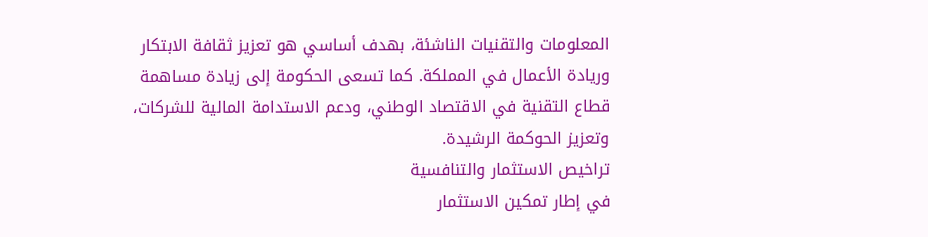المعلومات والتقنيات الناشئة، بهدف أساسي هو تعزيز ثقافة الابتكار وريادة الأعمال في المملكة. كما تسعى الحكومة إلى زيادة مساهمة قطاع التقنية في الاقتصاد الوطني، ودعم الاستدامة المالية للشركات، وتعزيز الحوكمة الرشيدة.
تراخيص الاستثمار والتنافسية
في إطار تمكين الاستثمار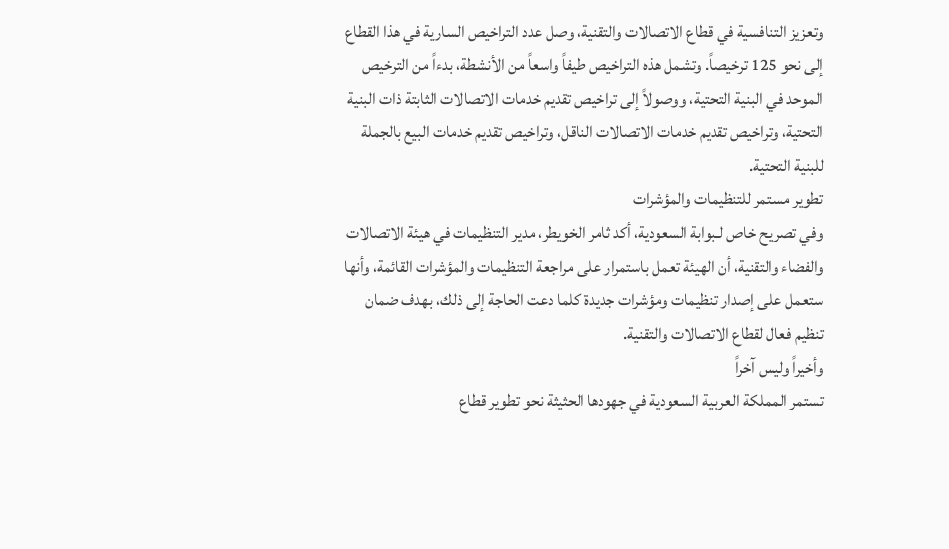وتعزيز التنافسية في قطاع الاتصالات والتقنية، وصل عدد التراخيص السارية في هذا القطاع إلى نحو 125 ترخيصاً. وتشمل هذه التراخيص طيفاً واسعاً من الأنشطة، بدءاً من الترخيص الموحد في البنية التحتية، ووصولاً إلى تراخيص تقديم خدمات الاتصالات الثابتة ذات البنية التحتية، وتراخيص تقديم خدمات الاتصالات الناقل، وتراخيص تقديم خدمات البيع بالجملة للبنية التحتية.
تطوير مستمر للتنظيمات والمؤشرات
وفي تصريح خاص لـبوابة السعودية، أكد ثامر الخويطر، مدير التنظيمات في هيئة الاتصالات والفضاء والتقنية، أن الهيئة تعمل باستمرار على مراجعة التنظيمات والمؤشرات القائمة، وأنها ستعمل على إصدار تنظيمات ومؤشرات جديدة كلما دعت الحاجة إلى ذلك، بهدف ضمان تنظيم فعال لقطاع الاتصالات والتقنية.
وأخيراً وليس آخراً
تستمر المملكة العربية السعودية في جهودها الحثيثة نحو تطوير قطاع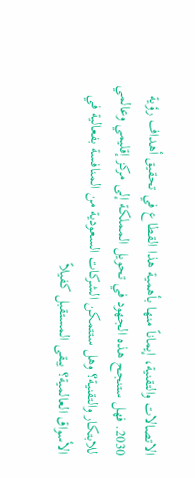الاتصالات والتقنية، إيماناً منها بأهمية هذا القطاع في تحقيق أهداف رؤية 2030. فهل ستنجح هذه الجهود في تحويل المملكة إلى مركز إقليمي وعالمي للابتكار والتقنية؟ وهل ستتمكن الشركات السعودية من المنافسة بفعالية في الأسواق العالمية؟ يبقى المستقبل كفيلاً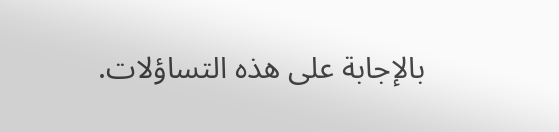بالإجابة على هذه التساؤلات.